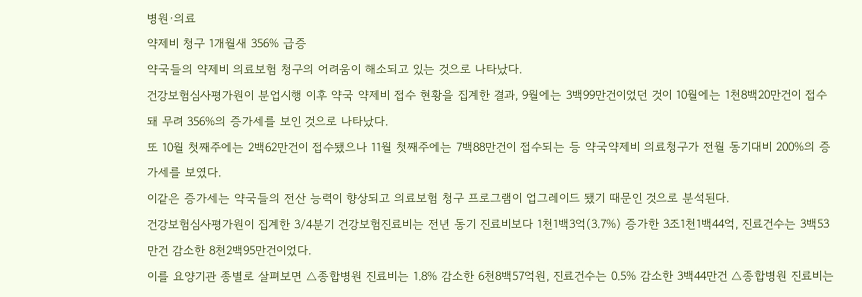병원·의료
약제비 청구 1개월새 356% 급증
약국들의 약제비 의료보험 청구의 어려움이 해소되고 있는 것으로 나타났다.
건강보험심사평가원이 분업시행 이후 약국 약제비 접수 현황을 집계한 결과, 9월에는 3백99만건이었던 것이 10월에는 1천8백20만건이 접수돼 무려 356%의 증가세를 보인 것으로 나타났다.
또 10월 첫째주에는 2백62만건이 접수됐으나 11월 첫째주에는 7백88만건이 접수되는 등 약국약제비 의료청구가 전월 동기대비 200%의 증가세를 보였다.
이같은 증가세는 약국들의 전산 능력이 향상되고 의료보험 청구 프로그램이 업그레이드 됐기 때문인 것으로 분석된다.
건강보험심사평가원이 집계한 3/4분기 건강보험진료비는 전년 동기 진료비보다 1천1백3억(3.7%) 증가한 3조1천1백44억, 진료건수는 3백53만건 감소한 8천2백95만건이었다.
이를 요양기관 종별로 살펴보면 △종합병원 진료비는 1.8% 감소한 6천8백57억원, 진료건수는 0.5% 감소한 3백44만건 △종합병원 진료비는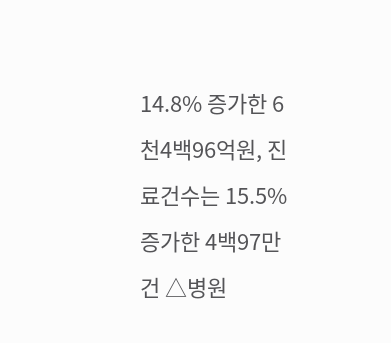14.8% 증가한 6천4백96억원, 진료건수는 15.5% 증가한 4백97만건 △병원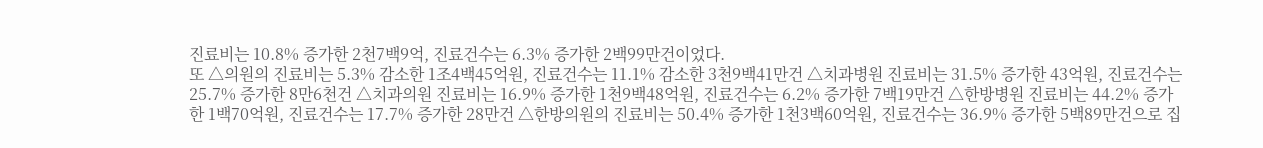진료비는 10.8% 증가한 2천7백9억, 진료건수는 6.3% 증가한 2백99만건이었다.
또 △의원의 진료비는 5.3% 감소한 1조4백45억원, 진료건수는 11.1% 감소한 3천9백41만건 △치과병원 진료비는 31.5% 증가한 43억원, 진료건수는 25.7% 증가한 8만6천건 △치과의원 진료비는 16.9% 증가한 1천9백48억원, 진료건수는 6.2% 증가한 7백19만건 △한방병원 진료비는 44.2% 증가한 1백70억원, 진료건수는 17.7% 증가한 28만건 △한방의원의 진료비는 50.4% 증가한 1천3백60억원, 진료건수는 36.9% 증가한 5백89만건으로 집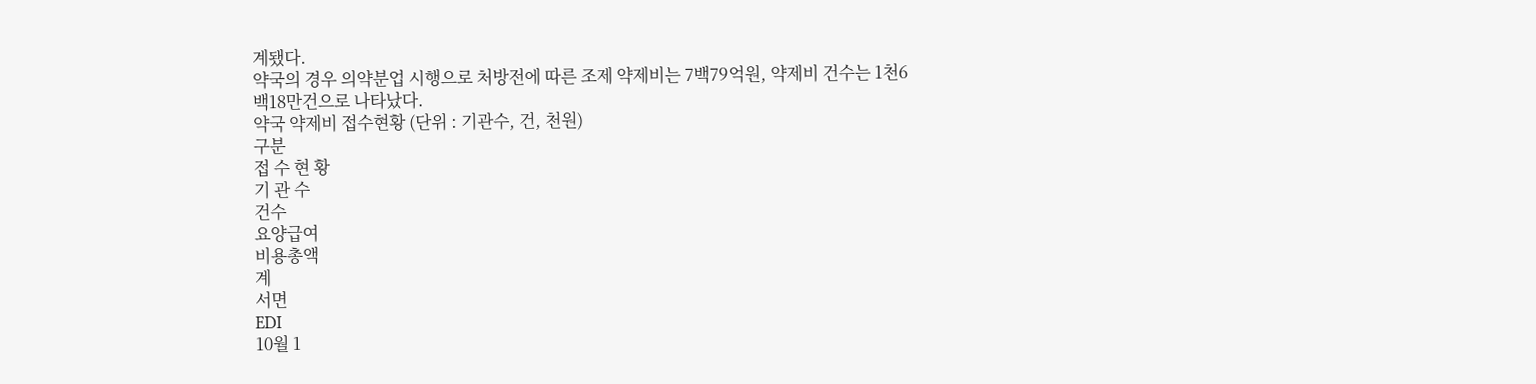계됐다.
약국의 경우 의약분업 시행으로 처방전에 따른 조제 약제비는 7백79억원, 약제비 건수는 1천6백18만건으로 나타났다.
약국 약제비 접수현황 (단위 : 기관수, 건, 천원)
구분
접 수 현 황
기 관 수
건수
요양급여
비용총액
계
서면
EDI
10월 1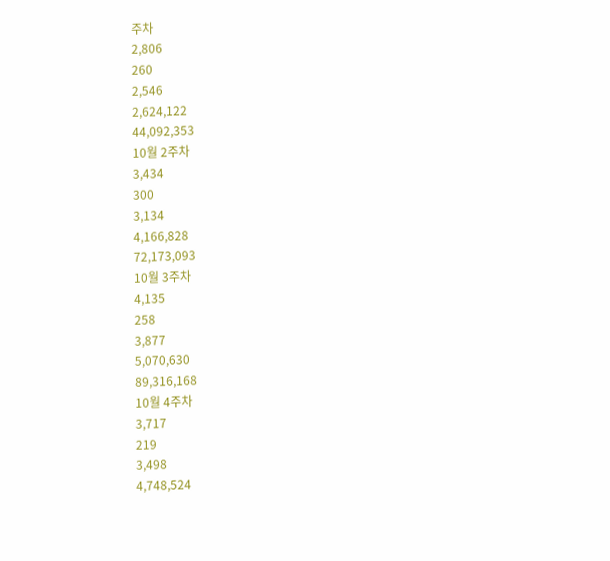주차
2,806
260
2,546
2,624,122
44,092,353
10월 2주차
3,434
300
3,134
4,166,828
72,173,093
10월 3주차
4,135
258
3,877
5,070,630
89,316,168
10월 4주차
3,717
219
3,498
4,748,524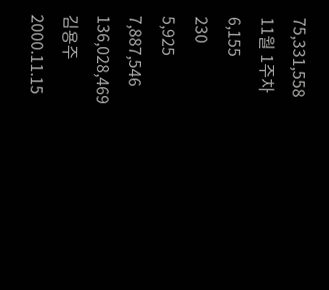75,331,558
11월 1주차
6,155
230
5,925
7,887,546
136,028,469
김용주
2000.11.15